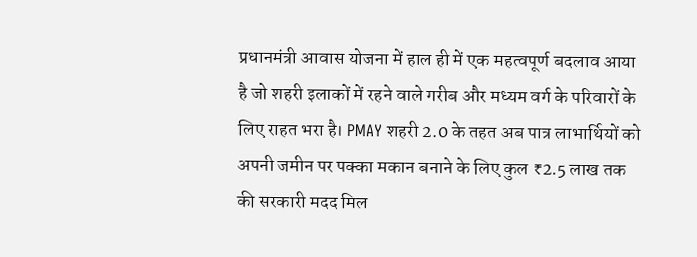प्रधानमंत्री आवास योजना में हाल ही में एक महत्वपूर्ण बदलाव आया है जो शहरी इलाकों में रहने वाले गरीब और मध्यम वर्ग के परिवारों के लिए राहत भरा है। PMAY शहरी 2.0 के तहत अब पात्र लाभार्थियों को अपनी जमीन पर पक्का मकान बनाने के लिए कुल ₹2.5 लाख तक की सरकारी मदद मिल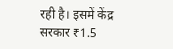रही है। इसमें केंद्र सरकार ₹1.5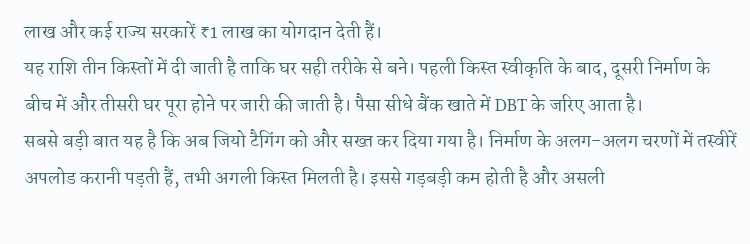लाख और कई राज्य सरकारें ₹1 लाख का योगदान देती हैं।
यह राशि तीन किस्तों में दी जाती है ताकि घर सही तरीके से बने। पहली किस्त स्वीकृति के बाद, दूसरी निर्माण के बीच में और तीसरी घर पूरा होने पर जारी की जाती है। पैसा सीधे बैंक खाते में DBT के जरिए आता है।
सबसे बड़ी बात यह है कि अब जियो टैगिंग को और सख्त कर दिया गया है। निर्माण के अलग-अलग चरणों में तस्वीरें अपलोड करानी पड़ती हैं, तभी अगली किस्त मिलती है। इससे गड़बड़ी कम होती है और असली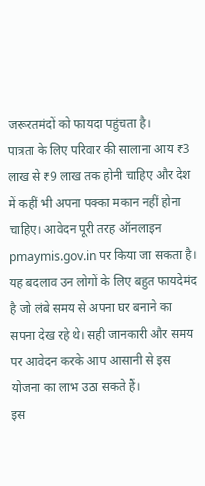जरूरतमंदों को फायदा पहुंचता है।
पात्रता के लिए परिवार की सालाना आय ₹3 लाख से ₹9 लाख तक होनी चाहिए और देश में कहीं भी अपना पक्का मकान नहीं होना चाहिए। आवेदन पूरी तरह ऑनलाइन pmaymis.gov.in पर किया जा सकता है।
यह बदलाव उन लोगों के लिए बहुत फायदेमंद है जो लंबे समय से अपना घर बनाने का सपना देख रहे थे। सही जानकारी और समय पर आवेदन करके आप आसानी से इस योजना का लाभ उठा सकते हैं।
इस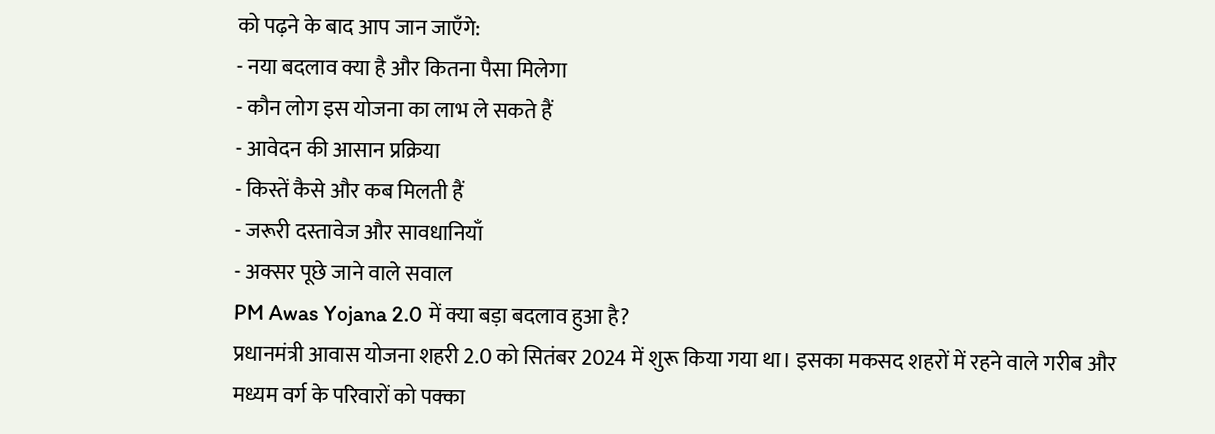को पढ़ने के बाद आप जान जाएँगे:
- नया बदलाव क्या है और कितना पैसा मिलेगा
- कौन लोग इस योजना का लाभ ले सकते हैं
- आवेदन की आसान प्रक्रिया
- किस्तें कैसे और कब मिलती हैं
- जरूरी दस्तावेज और सावधानियाँ
- अक्सर पूछे जाने वाले सवाल
PM Awas Yojana 2.0 में क्या बड़ा बदलाव हुआ है?
प्रधानमंत्री आवास योजना शहरी 2.0 को सितंबर 2024 में शुरू किया गया था। इसका मकसद शहरों में रहने वाले गरीब और मध्यम वर्ग के परिवारों को पक्का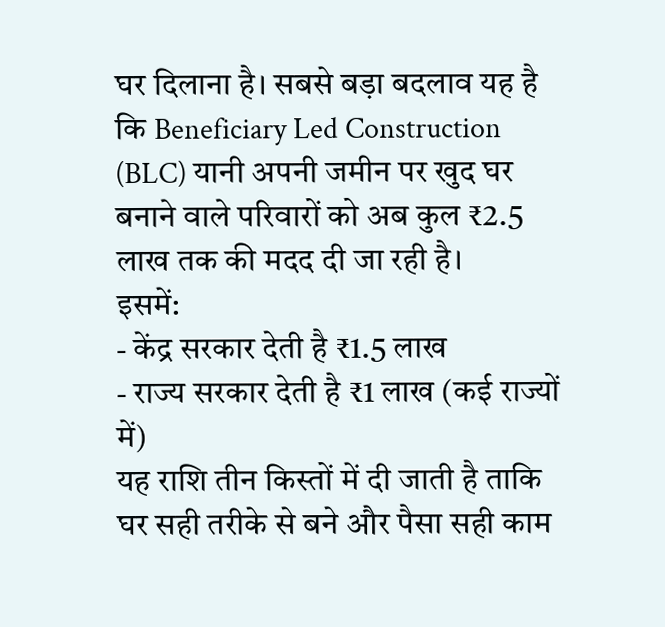घर दिलाना है। सबसे बड़ा बदलाव यह है कि Beneficiary Led Construction (BLC) यानी अपनी जमीन पर खुद घर बनाने वाले परिवारों को अब कुल ₹2.5 लाख तक की मदद दी जा रही है।
इसमें:
- केंद्र सरकार देती है ₹1.5 लाख
- राज्य सरकार देती है ₹1 लाख (कई राज्यों में)
यह राशि तीन किस्तों में दी जाती है ताकि घर सही तरीके से बने और पैसा सही काम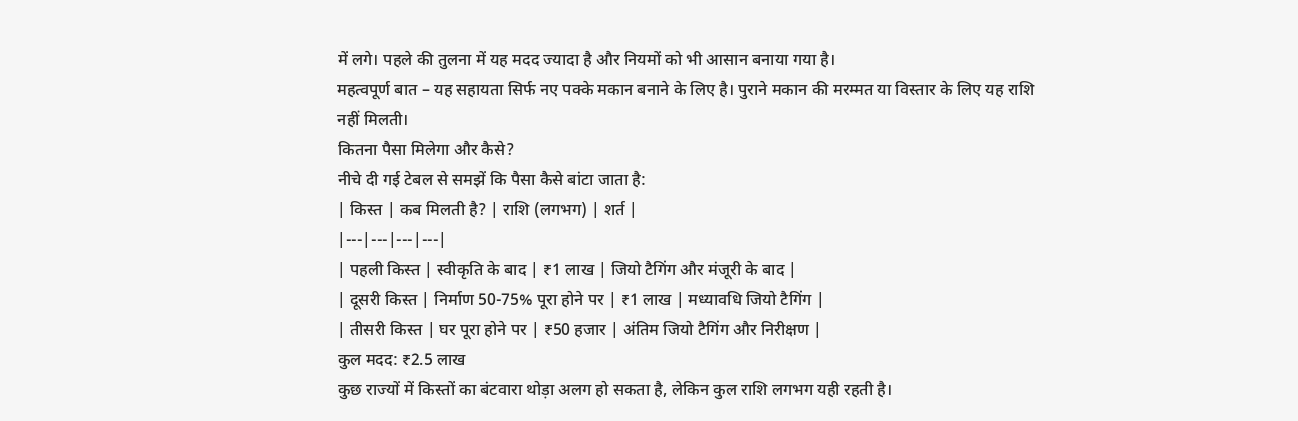में लगे। पहले की तुलना में यह मदद ज्यादा है और नियमों को भी आसान बनाया गया है।
महत्वपूर्ण बात – यह सहायता सिर्फ नए पक्के मकान बनाने के लिए है। पुराने मकान की मरम्मत या विस्तार के लिए यह राशि नहीं मिलती।
कितना पैसा मिलेगा और कैसे?
नीचे दी गई टेबल से समझें कि पैसा कैसे बांटा जाता है:
| किस्त | कब मिलती है? | राशि (लगभग) | शर्त |
|---|---|---|---|
| पहली किस्त | स्वीकृति के बाद | ₹1 लाख | जियो टैगिंग और मंजूरी के बाद |
| दूसरी किस्त | निर्माण 50-75% पूरा होने पर | ₹1 लाख | मध्यावधि जियो टैगिंग |
| तीसरी किस्त | घर पूरा होने पर | ₹50 हजार | अंतिम जियो टैगिंग और निरीक्षण |
कुल मदद: ₹2.5 लाख
कुछ राज्यों में किस्तों का बंटवारा थोड़ा अलग हो सकता है, लेकिन कुल राशि लगभग यही रहती है।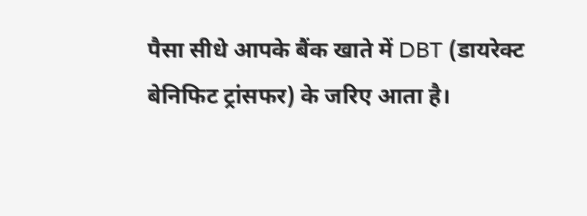पैसा सीधे आपके बैंक खाते में DBT (डायरेक्ट बेनिफिट ट्रांसफर) के जरिए आता है।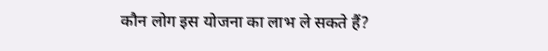कौन लोग इस योजना का लाभ ले सकते हैं?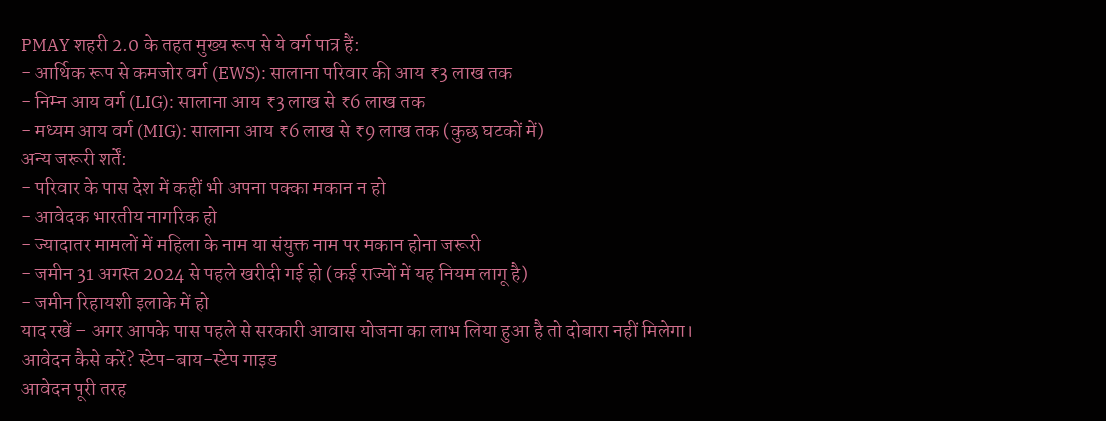PMAY शहरी 2.0 के तहत मुख्य रूप से ये वर्ग पात्र हैं:
- आर्थिक रूप से कमजोर वर्ग (EWS): सालाना परिवार की आय ₹3 लाख तक
- निम्न आय वर्ग (LIG): सालाना आय ₹3 लाख से ₹6 लाख तक
- मध्यम आय वर्ग (MIG): सालाना आय ₹6 लाख से ₹9 लाख तक (कुछ घटकों में)
अन्य जरूरी शर्तें:
- परिवार के पास देश में कहीं भी अपना पक्का मकान न हो
- आवेदक भारतीय नागरिक हो
- ज्यादातर मामलों में महिला के नाम या संयुक्त नाम पर मकान होना जरूरी
- जमीन 31 अगस्त 2024 से पहले खरीदी गई हो (कई राज्यों में यह नियम लागू है)
- जमीन रिहायशी इलाके में हो
याद रखें – अगर आपके पास पहले से सरकारी आवास योजना का लाभ लिया हुआ है तो दोबारा नहीं मिलेगा।
आवेदन कैसे करें? स्टेप-बाय-स्टेप गाइड
आवेदन पूरी तरह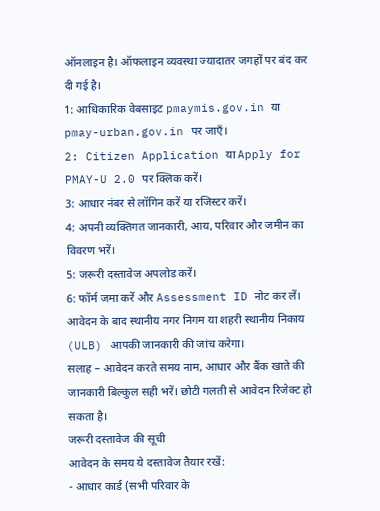ऑनलाइन है। ऑफलाइन व्यवस्था ज्यादातर जगहों पर बंद कर दी गई है।
1: आधिकारिक वेबसाइट pmaymis.gov.in या pmay-urban.gov.in पर जाएँ।
2: Citizen Application या Apply for PMAY-U 2.0 पर क्लिक करें।
3: आधार नंबर से लॉगिन करें या रजिस्टर करें।
4: अपनी व्यक्तिगत जानकारी, आय, परिवार और जमीन का विवरण भरें।
5: जरूरी दस्तावेज अपलोड करें।
6: फॉर्म जमा करें और Assessment ID नोट कर लें।
आवेदन के बाद स्थानीय नगर निगम या शहरी स्थानीय निकाय (ULB) आपकी जानकारी की जांच करेगा।
सलाह – आवेदन करते समय नाम, आधार और बैंक खाते की जानकारी बिल्कुल सही भरें। छोटी गलती से आवेदन रिजेक्ट हो सकता है।
जरूरी दस्तावेज की सूची
आवेदन के समय ये दस्तावेज तैयार रखें:
- आधार कार्ड (सभी परिवार के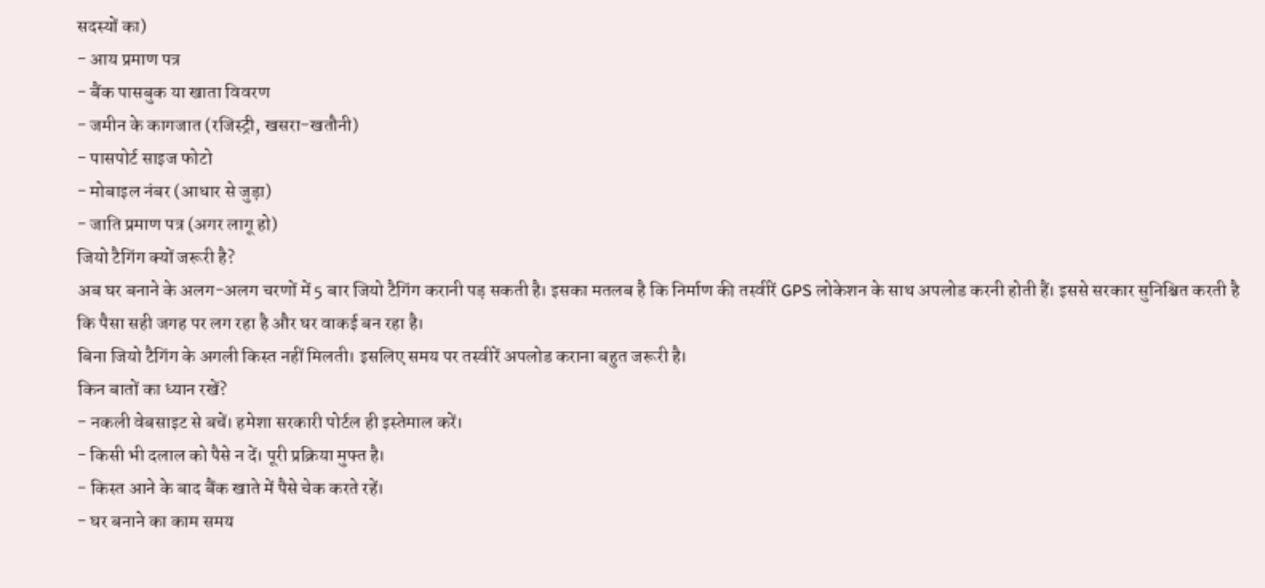सदस्यों का)
- आय प्रमाण पत्र
- बैंक पासबुक या खाता विवरण
- जमीन के कागजात (रजिस्ट्री, खसरा-खतौनी)
- पासपोर्ट साइज फोटो
- मोबाइल नंबर (आधार से जुड़ा)
- जाति प्रमाण पत्र (अगर लागू हो)
जियो टैगिंग क्यों जरूरी है?
अब घर बनाने के अलग-अलग चरणों में 5 बार जियो टैगिंग करानी पड़ सकती है। इसका मतलब है कि निर्माण की तस्वीरें GPS लोकेशन के साथ अपलोड करनी होती हैं। इससे सरकार सुनिश्चित करती है कि पैसा सही जगह पर लग रहा है और घर वाकई बन रहा है।
बिना जियो टैगिंग के अगली किस्त नहीं मिलती। इसलिए समय पर तस्वीरें अपलोड कराना बहुत जरूरी है।
किन बातों का ध्यान रखें?
- नकली वेबसाइट से बचें। हमेशा सरकारी पोर्टल ही इस्तेमाल करें।
- किसी भी दलाल को पैसे न दें। पूरी प्रक्रिया मुफ्त है।
- किस्त आने के बाद बैंक खाते में पैसे चेक करते रहें।
- घर बनाने का काम समय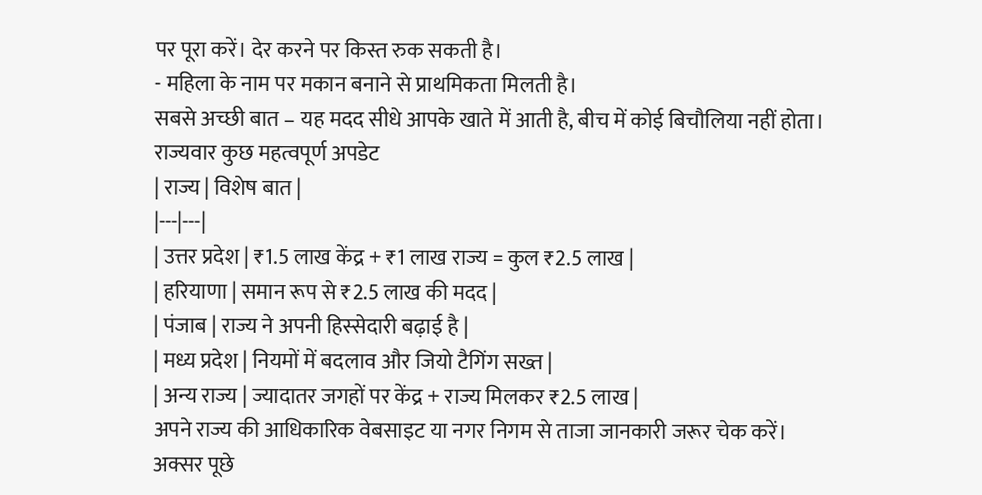पर पूरा करें। देर करने पर किस्त रुक सकती है।
- महिला के नाम पर मकान बनाने से प्राथमिकता मिलती है।
सबसे अच्छी बात – यह मदद सीधे आपके खाते में आती है, बीच में कोई बिचौलिया नहीं होता।
राज्यवार कुछ महत्वपूर्ण अपडेट
| राज्य | विशेष बात |
|---|---|
| उत्तर प्रदेश | ₹1.5 लाख केंद्र + ₹1 लाख राज्य = कुल ₹2.5 लाख |
| हरियाणा | समान रूप से ₹2.5 लाख की मदद |
| पंजाब | राज्य ने अपनी हिस्सेदारी बढ़ाई है |
| मध्य प्रदेश | नियमों में बदलाव और जियो टैगिंग सख्त |
| अन्य राज्य | ज्यादातर जगहों पर केंद्र + राज्य मिलकर ₹2.5 लाख |
अपने राज्य की आधिकारिक वेबसाइट या नगर निगम से ताजा जानकारी जरूर चेक करें।
अक्सर पूछे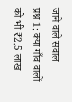जाने वाले सवाल
प्रश्न 1: क्या गाँव वालों को भी ₹2.5 लाख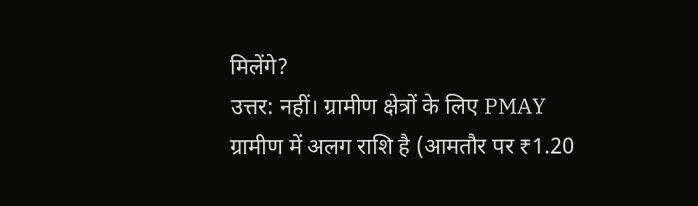मिलेंगे?
उत्तर: नहीं। ग्रामीण क्षेत्रों के लिए PMAY ग्रामीण में अलग राशि है (आमतौर पर ₹1.20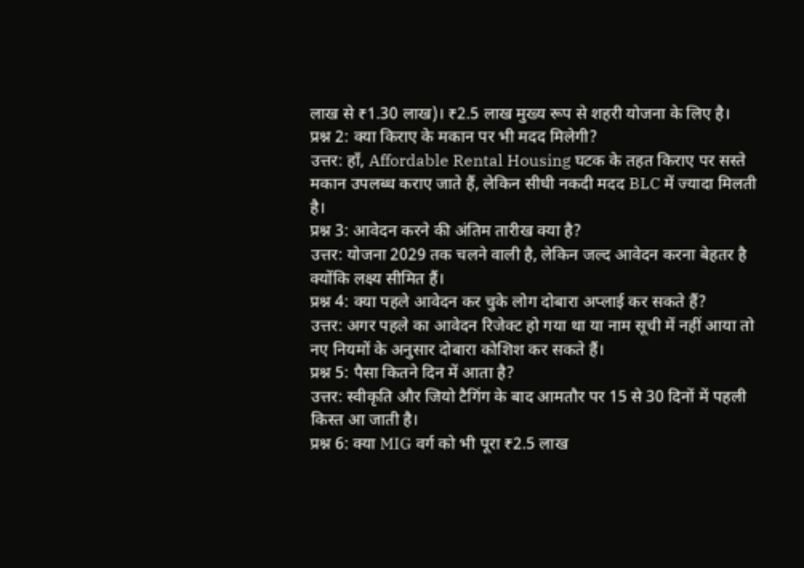लाख से ₹1.30 लाख)। ₹2.5 लाख मुख्य रूप से शहरी योजना के लिए है।
प्रश्न 2: क्या किराए के मकान पर भी मदद मिलेगी?
उत्तर: हाँ, Affordable Rental Housing घटक के तहत किराए पर सस्ते मकान उपलब्ध कराए जाते हैं, लेकिन सीधी नकदी मदद BLC में ज्यादा मिलती है।
प्रश्न 3: आवेदन करने की अंतिम तारीख क्या है?
उत्तर: योजना 2029 तक चलने वाली है, लेकिन जल्द आवेदन करना बेहतर है क्योंकि लक्ष्य सीमित हैं।
प्रश्न 4: क्या पहले आवेदन कर चुके लोग दोबारा अप्लाई कर सकते हैं?
उत्तर: अगर पहले का आवेदन रिजेक्ट हो गया था या नाम सूची में नहीं आया तो नए नियमों के अनुसार दोबारा कोशिश कर सकते हैं।
प्रश्न 5: पैसा कितने दिन में आता है?
उत्तर: स्वीकृति और जियो टैगिंग के बाद आमतौर पर 15 से 30 दिनों में पहली किस्त आ जाती है।
प्रश्न 6: क्या MIG वर्ग को भी पूरा ₹2.5 लाख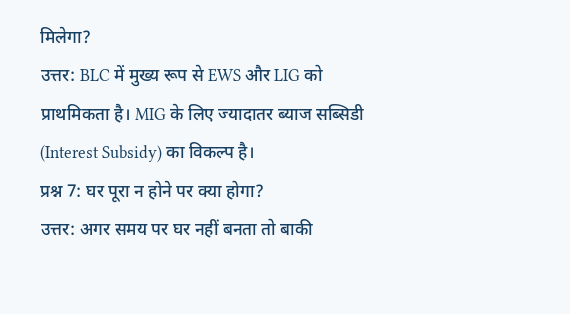मिलेगा?
उत्तर: BLC में मुख्य रूप से EWS और LIG को प्राथमिकता है। MIG के लिए ज्यादातर ब्याज सब्सिडी (Interest Subsidy) का विकल्प है।
प्रश्न 7: घर पूरा न होने पर क्या होगा?
उत्तर: अगर समय पर घर नहीं बनता तो बाकी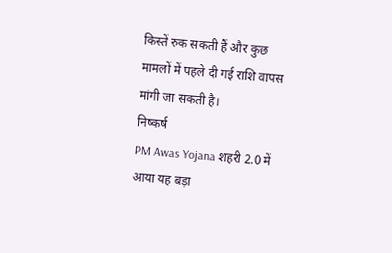किस्तें रुक सकती हैं और कुछ मामलों में पहले दी गई राशि वापस मांगी जा सकती है।
निष्कर्ष
PM Awas Yojana शहरी 2.0 में आया यह बड़ा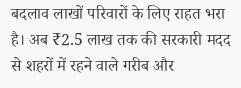बदलाव लाखों परिवारों के लिए राहत भरा है। अब ₹2.5 लाख तक की सरकारी मदद से शहरों में रहने वाले गरीब और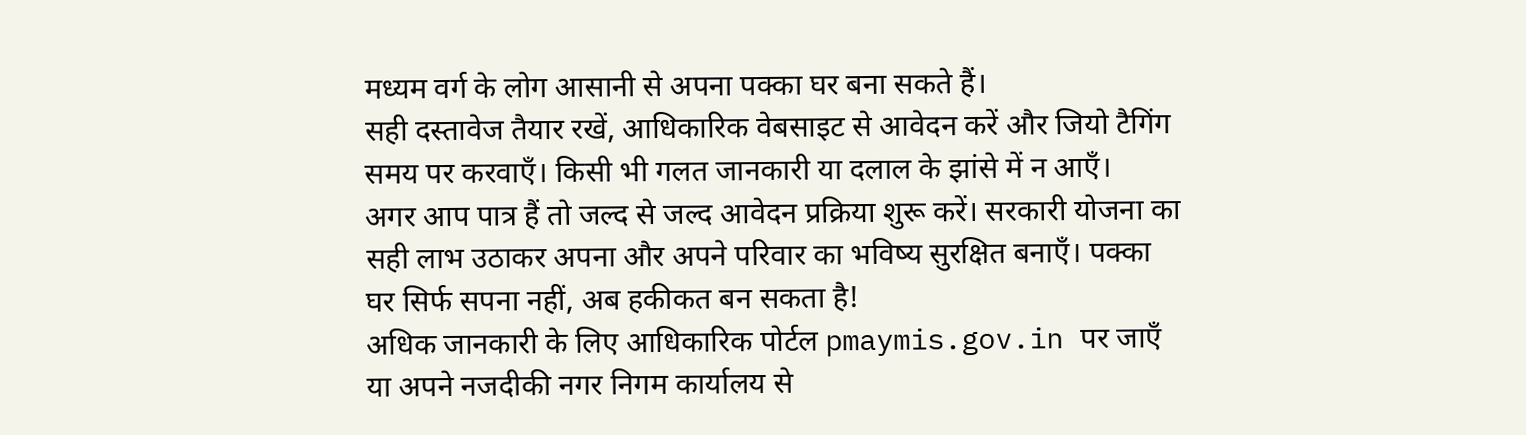मध्यम वर्ग के लोग आसानी से अपना पक्का घर बना सकते हैं।
सही दस्तावेज तैयार रखें, आधिकारिक वेबसाइट से आवेदन करें और जियो टैगिंग समय पर करवाएँ। किसी भी गलत जानकारी या दलाल के झांसे में न आएँ।
अगर आप पात्र हैं तो जल्द से जल्द आवेदन प्रक्रिया शुरू करें। सरकारी योजना का सही लाभ उठाकर अपना और अपने परिवार का भविष्य सुरक्षित बनाएँ। पक्का घर सिर्फ सपना नहीं, अब हकीकत बन सकता है!
अधिक जानकारी के लिए आधिकारिक पोर्टल pmaymis.gov.in पर जाएँ या अपने नजदीकी नगर निगम कार्यालय से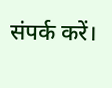संपर्क करें।